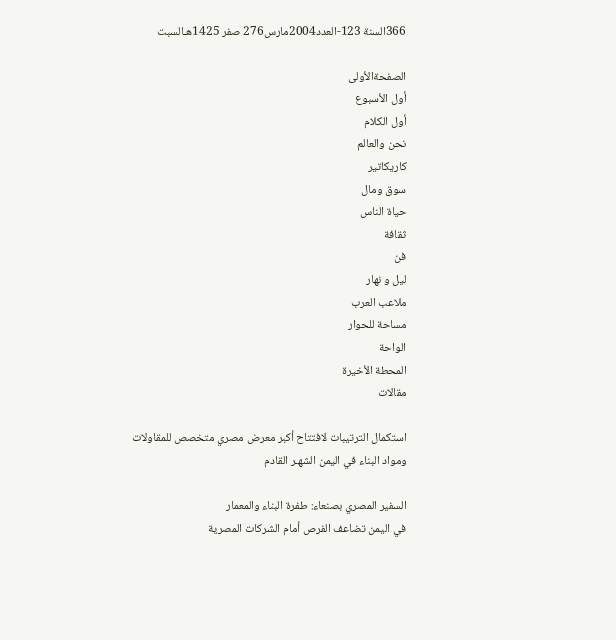366السنة 123-العدد2004مارس276 صفر 1425هـالسبت

الصفحةالأولى
أول الأسبوع
أول الكلام
نحن والعالم
كاريكاتير
سوق ومال
حياة الناس
ثقافة
فن
ليل و نهار
ملاعب العرب
مساحة للحوار
الواحة
المحطة الأخيرة
مقالات

استكمال الترتيبات لافتتاح أكبر معرض مصري متخصص للمقاولات
ومواد البناء في اليمن الشهـر القادم

السفير المصري بصنعاء: طفرة البناء والمعمار
في اليمن تضاعف الفرص أمام الشركات المصرية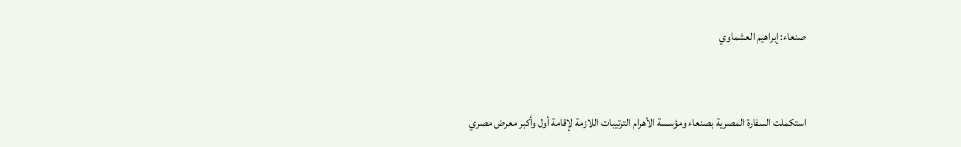صنعاء: إبراهيم العشماوي


استكملت السفارة المصرية بصنعاء ومؤسسة الأهرام الترتيبات اللازمة لإقامة أول وأكبر معرض مصري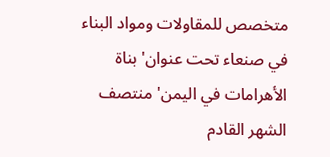متخصص للمقاولات ومواد البناء في صنعاء تحت عنوان' بناة الأهرامات في اليمن' منتصف الشهر القادم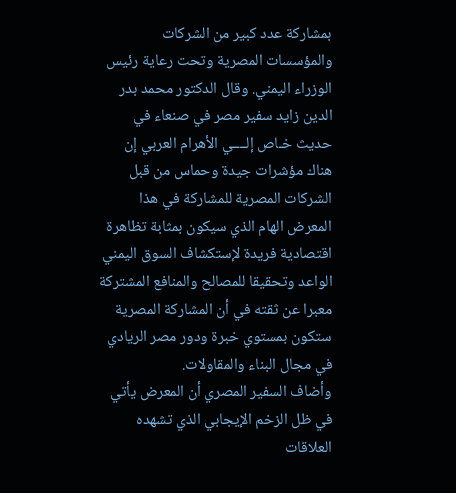بمشاركة عدد كبير من الشركات والمؤسسات المصرية وتحت رعاية رئيس الوزراء اليمني. وقال الدكتور محمد بدر الدين زايد سفير مصر في صنعاء في حديث خـاص إلــــي الأهرام العربي إن هناك مؤشرات جيدة وحماس من قبل الشركات المصرية للمشاركة في هذا المعرض الهام الذي سيكون بمثابة تظاهرة اقتصادية فريدة لإستكشاف السوق اليمني الواعد وتحقيقا للمصالح والمنافع المشتركة معبرا عن ثقته في أن المشاركة المصرية ستكون بمستوي خبرة ودور مصر الريادي في مجال البناء والمقاولات.
وأضاف السفير المصري أن المعرض يأتي في ظل الزخم الإيجابي الذي تشهده العلاقات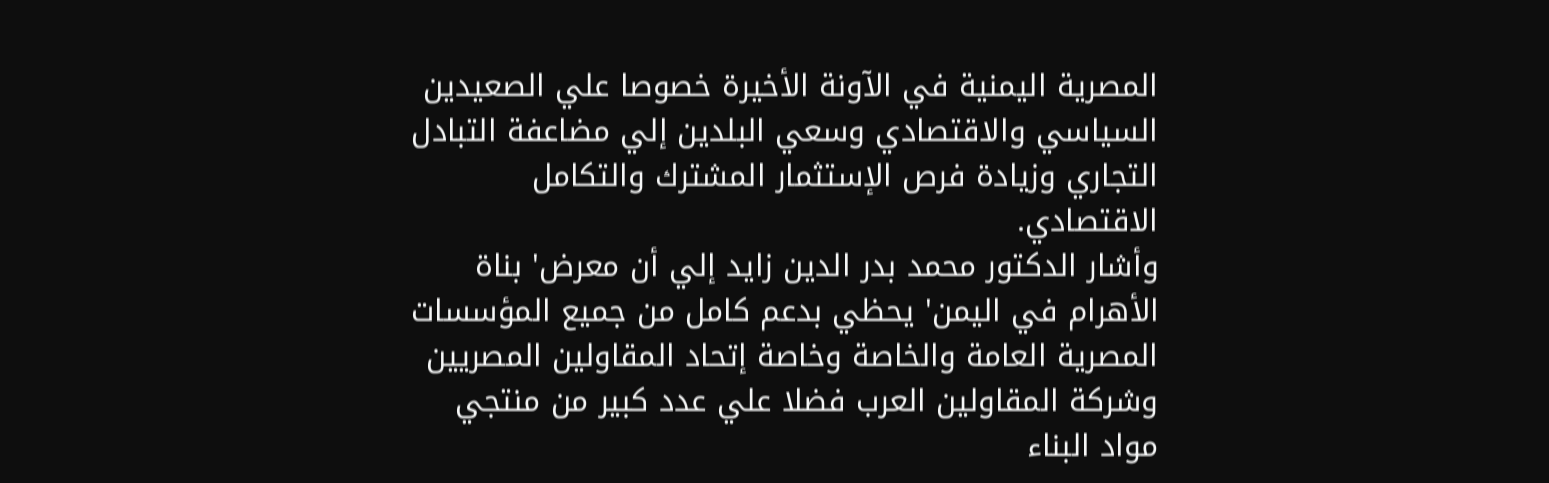المصرية اليمنية في الآونة الأخيرة خصوصا علي الصعيدين السياسي والاقتصادي وسعي البلدين إلي مضاعفة التبادل التجاري وزيادة فرص الإستثمار المشترك والتكامل الاقتصادي.
وأشار الدكتور محمد بدر الدين زايد إلي أن معرض' بناة الأهرام في اليمن' يحظي بدعم كامل من جميع المؤسسات المصرية العامة والخاصة وخاصة إتحاد المقاولين المصريين وشركة المقاولين العرب فضلا علي عدد كبير من منتجي مواد البناء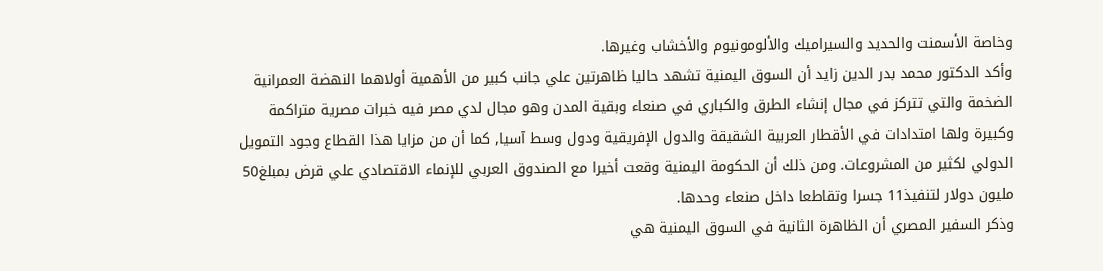وخاصة الأسمنت والحديد والسيراميك والألومونيوم والأخشاب وغيرها.
وأكد الدكتور محمد بدر الدين زايد أن السوق اليمنية تشهد حاليا ظاهرتين علي جانب كبير من الأهمية أولاهما النهضة العمرانية الضخمة والتي تتركز في مجال إنشاء الطرق والكباري في صنعاء وبقية المدن وهو مجال لدي مصر فيه خبرات مصرية متراكمة وكبيرة ولها امتدادات في الأقطار العربية الشقيقة والدول الإفريقية ودول وسط آسيا, كما أن من مزايا هذا القطاع وجود التمويل الدولي لكثير من المشروعات. ومن ذلك أن الحكومة اليمنية وقعت أخيرا مع الصندوق العربي للإنماء الاقتصادي علي قرض بمبلغ50 مليون دولار لتنفيذ11 جسرا وتقاطعا داخل صنعاء وحدها.
وذكر السفير المصري أن الظاهرة الثانية في السوق اليمنية هي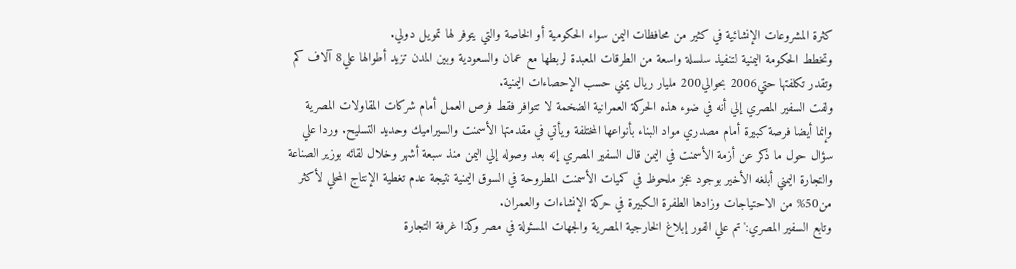كثرة المشروعات الإنشائية في كثير من محافظات اليمن سواء الحكومية أو الخاصة والتي يتوفر لها تمويل دولي.
وتخطط الحكومة اليمنية لتنفيذ سلسلة واسعة من الطرقات المعبدة لربطها مع عمان والسعودية وبين المدن تزيد أطوالها علي8 آلاف كم وتقدر تكلفتها حتي2006 بحوالي200 مليار ريال يمني حسب الإحصاءات اليمنية.
ولفت السفير المصري إلي أنه في ضوء هذه الحركة العمرانية الضخمة لا تتوافر فقط فرص العمل أمام شركات المقاولات المصرية وإنما أيضا فرصة كبيرة أمام مصدري مواد البناء بأنواعها المختلفة ويأتي في مقدمتها الأسمنت والسيراميك وحديد التسليح. وردا علي سؤال حول ما ذكر عن أزمة الأسمنت في اليمن قال السفير المصري إنه بعد وصوله إلي اليمن منذ سبعة أشهر وخلال لقائه بوزير الصناعة والتجارة اليمني أبلغه الأخير بوجود عجز ملحوظ في كميات الأسمنت المطروحة في السوق اليمنية نتيجة عدم تغطية الإنتاج المحلي لأكثر من50% من الاحتياجات وزادها الطفرة الكبيرة في حركة الإنشاءات والعمران.
وتابع السفير المصري:' تم علي الفور إبلاغ الخارجية المصرية والجهات المسئولة في مصر وكذا غرفة التجارة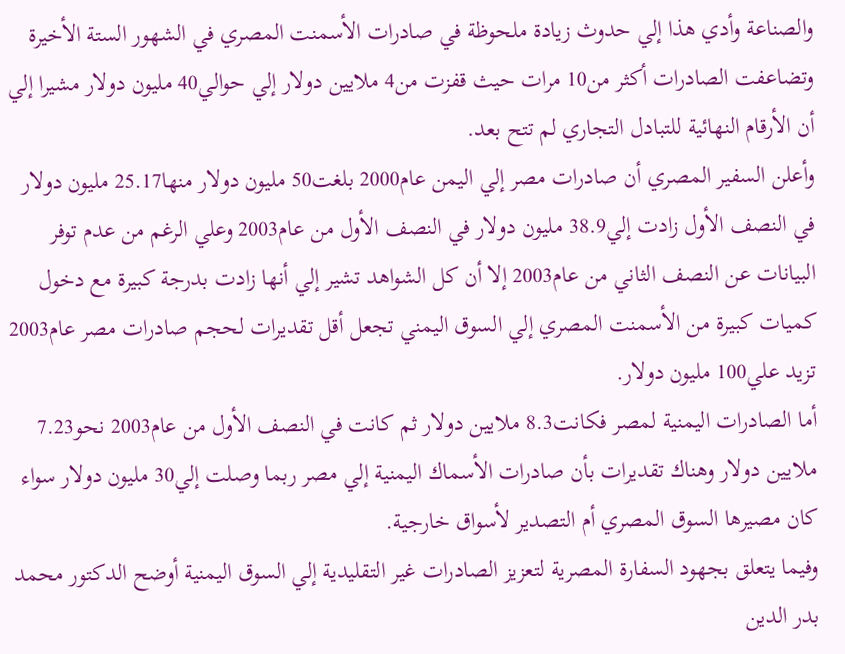والصناعة وأدي هذا إلي حدوث زيادة ملحوظة في صادرات الأسمنت المصري في الشهور الستة الأخيرة وتضاعفت الصادرات أكثر من10 مرات حيث قفزت من4 ملايين دولار إلي حوالي40 مليون دولار مشيرا إلي أن الأرقام النهائية للتبادل التجاري لم تتح بعد.
وأعلن السفير المصري أن صادرات مصر إلي اليمن عام2000 بلغت50 مليون دولار منها25.17 مليون دولار في النصف الأول زادت إلي38.9 مليون دولار في النصف الأول من عام2003 وعلي الرغم من عدم توفر البيانات عن النصف الثاني من عام2003 إلا أن كل الشواهد تشير إلي أنها زادت بدرجة كبيرة مع دخول كميات كبيرة من الأسمنت المصري إلي السوق اليمني تجعل أقل تقديرات لحجم صادرات مصر عام2003 تزيد علي100 مليون دولار.
أما الصادرات اليمنية لمصر فكانت8.3 ملايين دولار ثم كانت في النصف الأول من عام2003 نحو7.23 ملايين دولار وهناك تقديرات بأن صادرات الأسماك اليمنية إلي مصر ربما وصلت إلي30 مليون دولار سواء كان مصيرها السوق المصري أم التصدير لأسواق خارجية.
وفيما يتعلق بجهود السفارة المصرية لتعزيز الصادرات غير التقليدية إلي السوق اليمنية أوضح الدكتور محمد بدر الدين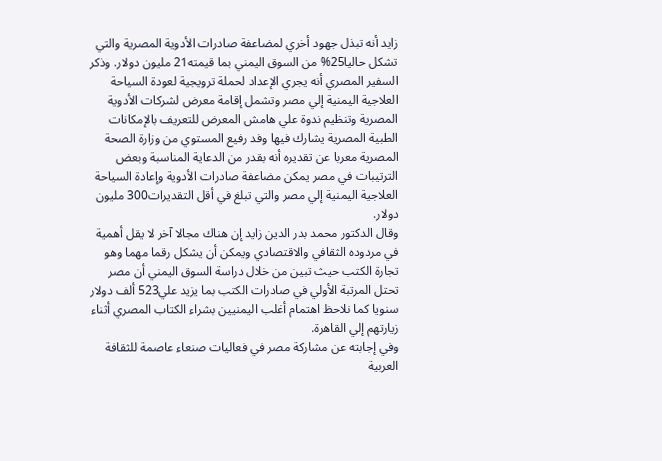زايد أنه تبذل جهود أخري لمضاعفة صادرات الأدوية المصرية والتي تشكل حاليا25% من السوق اليمني بما قيمته21 مليون دولار. وذكر السفير المصري أنه يجري الإعداد لحملة ترويجية لعودة السياحة العلاجية اليمنية إلي مصر وتشمل إقامة معرض لشركات الأدوية المصرية وتنظيم ندوة علي هامش المعرض للتعريف بالإمكانات الطبية المصرية يشارك فيها وفد رفيع المستوي من وزارة الصحة المصرية معربا عن تقديره أنه بقدر من الدعاية المناسبة وبعض الترتيبات في مصر يمكن مضاعفة صادرات الأدوية وإعادة السياحة العلاجية اليمنية إلي مصر والتي تبلغ في أقل التقديرات300 مليون دولار.
وقال الدكتور محمد بدر الدين زايد إن هناك مجالا آخر لا يقل أهمية في مردوده الثقافي والاقتصادي ويمكن أن يشكل رقما مهما وهو تجارة الكتب حيث تبين من خلال دراسة السوق اليمني أن مصر تحتل المرتبة الأولي في صادرات الكتب بما يزيد علي523 ألف دولار سنويا كما نلاحظ اهتمام أغلب اليمنيين بشراء الكتاب المصري أثناء زيارتهم إلي القاهرة.
وفي إجابته عن مشاركة مصر في فعاليات صنعاء عاصمة للثقافة العربية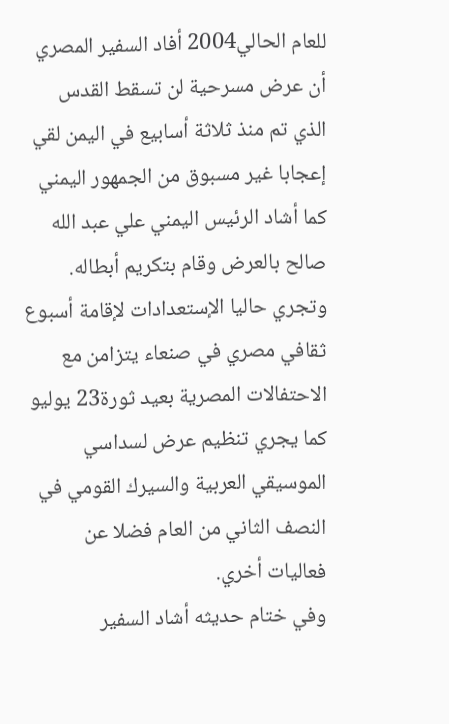للعام الحالي2004 أفاد السفير المصري أن عرض مسرحية لن تسقط القدس الذي تم منذ ثلاثة أسابيع في اليمن لقي إعجابا غير مسبوق من الجمهور اليمني كما أشاد الرئيس اليمني علي عبد الله صالح بالعرض وقام بتكريم أبطاله.
وتجري حاليا الإستعدادات لإقامة أسبوع ثقافي مصري في صنعاء يتزامن مع الاحتفالات المصرية بعيد ثورة23 يوليو كما يجري تنظيم عرض لسداسي الموسيقي العربية والسيرك القومي في النصف الثاني من العام فضلا عن فعاليات أخري.
وفي ختام حديثه أشاد السفير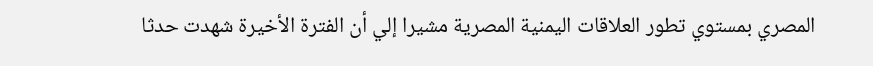المصري بمستوي تطور العلاقات اليمنية المصرية مشيرا إلي أن الفترة الأخيرة شهدت حدثا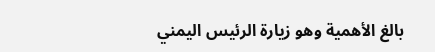بالغ الأهمية وهو زيارة الرئيس اليمني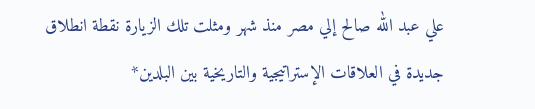علي عبد الله صالح إلي مصر منذ شهر ومثلت تلك الزيارة نقطة انطلاق جديدة في العلاقات الإستراتيجية والتاريخية بين البلدين*